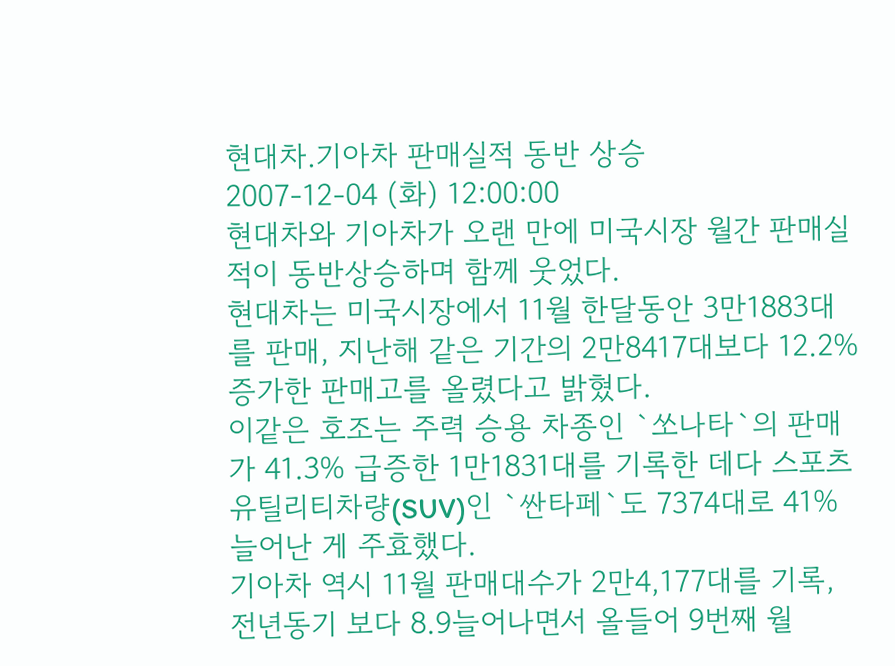현대차.기아차 판매실적 동반 상승
2007-12-04 (화) 12:00:00
현대차와 기아차가 오랜 만에 미국시장 월간 판매실적이 동반상승하며 함께 웃었다.
현대차는 미국시장에서 11월 한달동안 3만1883대를 판매, 지난해 같은 기간의 2만8417대보다 12.2% 증가한 판매고를 올렸다고 밝혔다.
이같은 호조는 주력 승용 차종인 `쏘나타`의 판매가 41.3% 급증한 1만1831대를 기록한 데다 스포츠유틸리티차량(SUV)인 `싼타페`도 7374대로 41% 늘어난 게 주효했다.
기아차 역시 11월 판매대수가 2만4,177대를 기록, 전년동기 보다 8.9늘어나면서 올들어 9번째 월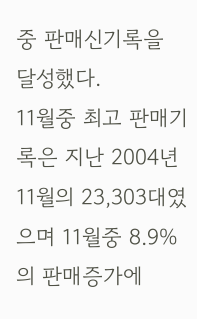중 판매신기록을 달성했다.
11월중 최고 판매기록은 지난 2004년 11월의 23,303대였으며 11월중 8.9%의 판매증가에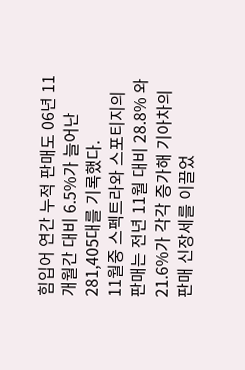힘입어 연간 누적 판매도 06년 11개월간 대비 6.5%가 늘어난 281,405대를 기록했다.
11월중 스펙트라와 스포티지의 판매는 전년 11월 대비 28.8% 와 21.6%가 각각 증가해 기아차의 판매 신장세를 이끌었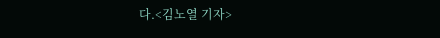다.<김노열 기자>